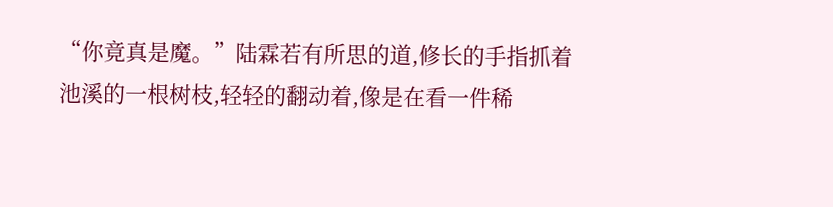“你竟真是魔。”陆霖若有所思的道,修长的手指抓着池溪的一根树枝,轻轻的翻动着,像是在看一件稀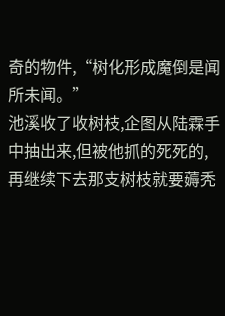奇的物件,“树化形成魔倒是闻所未闻。”
池溪收了收树枝,企图从陆霖手中抽出来,但被他抓的死死的,再继续下去那支树枝就要薅秃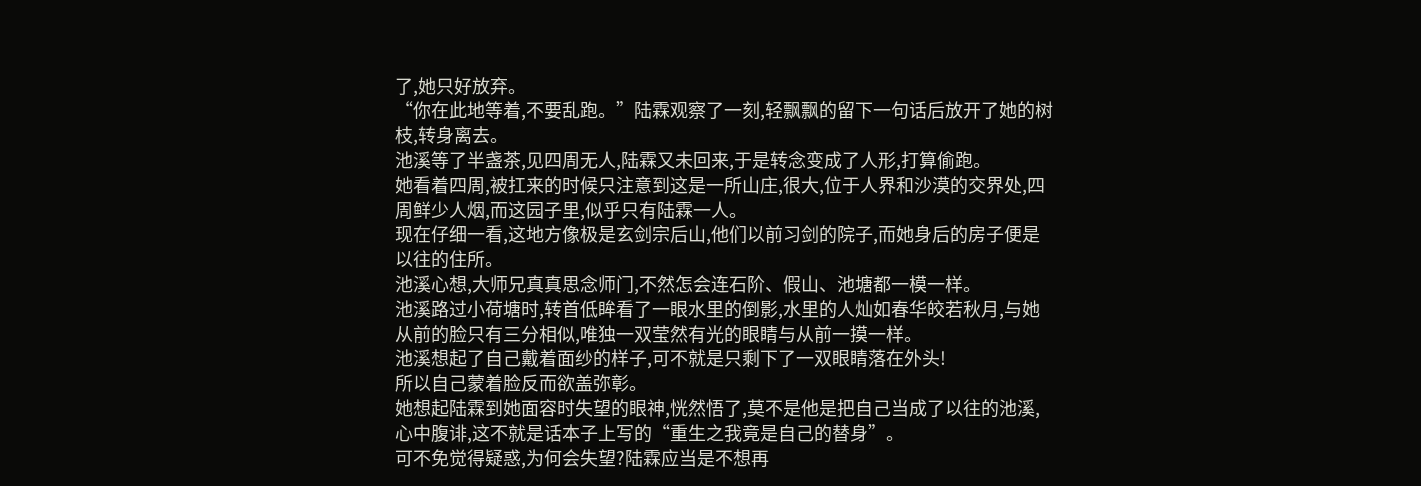了,她只好放弃。
“你在此地等着,不要乱跑。”陆霖观察了一刻,轻飘飘的留下一句话后放开了她的树枝,转身离去。
池溪等了半盏茶,见四周无人,陆霖又未回来,于是转念变成了人形,打算偷跑。
她看着四周,被扛来的时候只注意到这是一所山庄,很大,位于人界和沙漠的交界处,四周鲜少人烟,而这园子里,似乎只有陆霖一人。
现在仔细一看,这地方像极是玄剑宗后山,他们以前习剑的院子,而她身后的房子便是以往的住所。
池溪心想,大师兄真真思念师门,不然怎会连石阶、假山、池塘都一模一样。
池溪路过小荷塘时,转首低眸看了一眼水里的倒影,水里的人灿如春华皎若秋月,与她从前的脸只有三分相似,唯独一双莹然有光的眼睛与从前一摸一样。
池溪想起了自己戴着面纱的样子,可不就是只剩下了一双眼睛落在外头!
所以自己蒙着脸反而欲盖弥彰。
她想起陆霖到她面容时失望的眼神,恍然悟了,莫不是他是把自己当成了以往的池溪,心中腹诽,这不就是话本子上写的“重生之我竟是自己的替身”。
可不免觉得疑惑,为何会失望?陆霖应当是不想再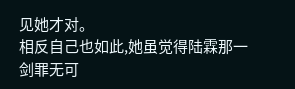见她才对。
相反自己也如此,她虽觉得陆霖那一剑罪无可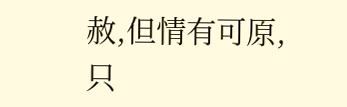赦,但情有可原,只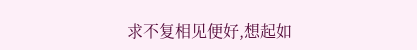求不复相见便好,想起如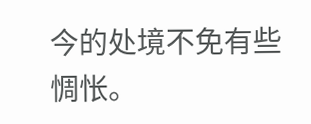今的处境不免有些惆怅。